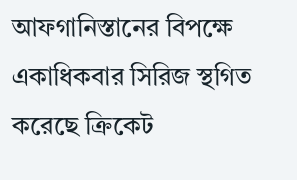আফগানিস্তানের বিপক্ষে একাধিকবার সিরিজ স্থগিত করেছে ক্রিকেট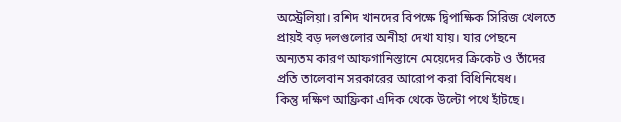অস্ট্রেলিয়া। রশিদ খানদের বিপক্ষে দ্বিপাক্ষিক সিরিজ খেলতে প্রায়ই বড় দলগুলোর অনীহা দেখা যায়। যার পেছনে অন্যতম কারণ আফগানিস্তানে মেয়েদের ক্রিকেট ও তাঁদের প্রতি তালেবান সরকারের আরোপ করা বিধিনিষেধ।
কিন্তু দক্ষিণ আফ্রিকা এদিক থেকে উল্টো পথে হাঁটছে।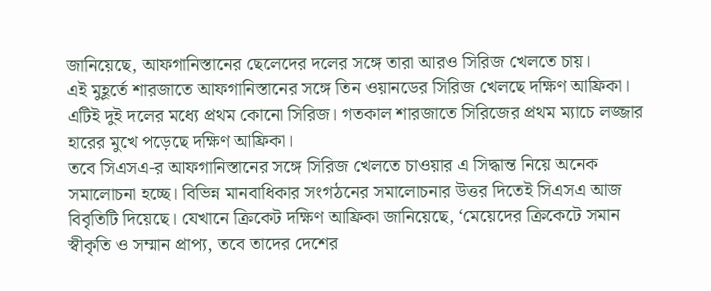জানিয়েছে, আফগানিস্তানের ছেলেদের দলের সঙ্গে তারা আরও সিরিজ খেলতে চায়।
এই মুহূর্তে শারজাতে আফগানিস্তানের সঙ্গে তিন ওয়ানডের সিরিজ খেলছে দক্ষিণ আফ্রিকা। এটিই দুই দলের মধ্যে প্রথম কোনো সিরিজ। গতকাল শারজাতে সিরিজের প্রথম ম্যাচে লজ্জার হারের মুখে পড়েছে দক্ষিণ আফ্রিকা।
তবে সিএসএ-র আফগানিস্তানের সঙ্গে সিরিজ খেলতে চাওয়ার এ সিদ্ধান্ত নিয়ে অনেক সমালোচনা হচ্ছে। বিভিন্ন মানবাধিকার সংগঠনের সমালোচনার উত্তর দিতেই সিএসএ আজ বিবৃতিটি দিয়েছে। যেখানে ক্রিকেট দক্ষিণ আফ্রিকা জানিয়েছে, ‘মেয়েদের ক্রিকেটে সমান স্বীকৃতি ও সম্মান প্রাপ্য, তবে তাদের দেশের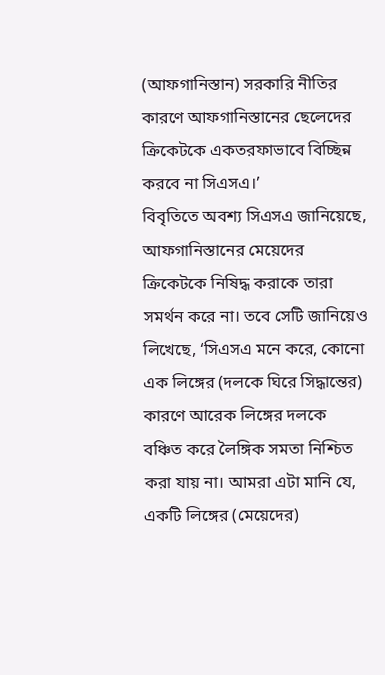(আফগানিস্তান) সরকারি নীতির কারণে আফগানিস্তানের ছেলেদের ক্রিকেটকে একতরফাভাবে বিচ্ছিন্ন করবে না সিএসএ।’
বিবৃতিতে অবশ্য সিএসএ জানিয়েছে, আফগানিস্তানের মেয়েদের ক্রিকেটকে নিষিদ্ধ করাকে তারা সমর্থন করে না। তবে সেটি জানিয়েও লিখেছে, ‘সিএসএ মনে করে, কোনো এক লিঙ্গের (দলকে ঘিরে সিদ্ধান্তের) কারণে আরেক লিঙ্গের দলকে বঞ্চিত করে লৈঙ্গিক সমতা নিশ্চিত করা যায় না। আমরা এটা মানি যে, একটি লিঙ্গের (মেয়েদের)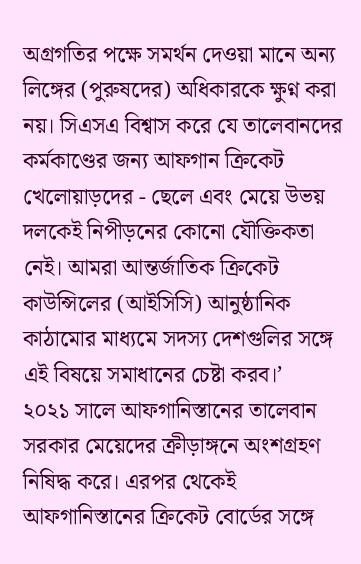অগ্রগতির পক্ষে সমর্থন দেওয়া মানে অন্য লিঙ্গের (পুরুষদের) অধিকারকে ক্ষুণ্ন করা নয়। সিএসএ বিশ্বাস করে যে তালেবানদের কর্মকাণ্ডের জন্য আফগান ক্রিকেট খেলোয়াড়দের - ছেলে এবং মেয়ে উভয় দলকেই নিপীড়নের কোনো যৌক্তিকতা নেই। আমরা আন্তর্জাতিক ক্রিকেট কাউন্সিলের (আইসিসি) আনুষ্ঠানিক কাঠামোর মাধ্যমে সদস্য দেশগুলির সঙ্গে এই বিষয়ে সমাধানের চেষ্টা করব।’
২০২১ সালে আফগানিস্তানের তালেবান সরকার মেয়েদের ক্রীড়াঙ্গনে অংশগ্রহণ নিষিদ্ধ করে। এরপর থেকেই আফগানিস্তানের ক্রিকেট বোর্ডের সঙ্গে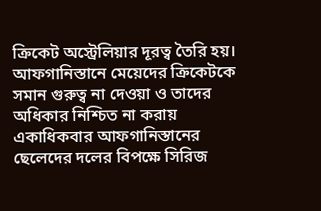ক্রিকেট অস্ট্রেলিয়ার দূরত্ব তৈরি হয়।
আফগানিস্তানে মেয়েদের ক্রিকেটকে সমান গুরুত্ব না দেওয়া ও তাদের অধিকার নিশ্চিত না করায় একাধিকবার আফগানিস্তানের ছেলেদের দলের বিপক্ষে সিরিজ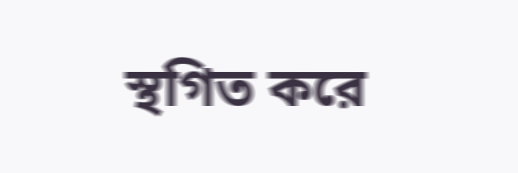স্থগিত করে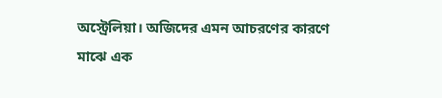অস্ট্রেলিয়া। অজিদের এমন আচরণের কারণে মাঝে এক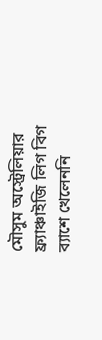মৌসুম অস্ট্রেলিয়ার ফ্র্যাঞ্চাইজি লিগ বিগ ব্যাশে খেলেননি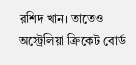রশিদ খান। তাতেও অস্ট্রেলিয়া ক্রিকেট বোর্ড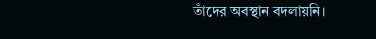তাঁদের অবস্থান বদলায়নি।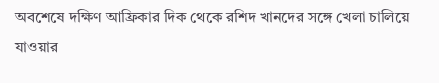অবশেষে দক্ষিণ আফ্রিকার দিক থেকে রশিদ খানদের সঙ্গে খেলা চালিয়ে যাওয়ার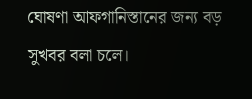ঘোষণা আফগানিস্তানের জন্য বড় সুখবর বলা চলে।